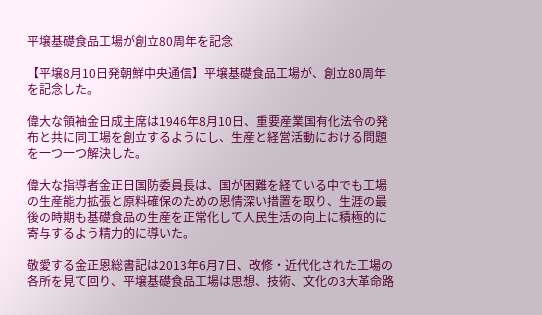平壌基礎食品工場が創立80周年を記念

【平壌8月10日発朝鮮中央通信】平壌基礎食品工場が、創立80周年を記念した。

偉大な領袖金日成主席は1946年8月10日、重要産業国有化法令の発布と共に同工場を創立するようにし、生産と経営活動における問題を一つ一つ解決した。

偉大な指導者金正日国防委員長は、国が困難を経ている中でも工場の生産能力拡張と原料確保のための恩情深い措置を取り、生涯の最後の時期も基礎食品の生産を正常化して人民生活の向上に積極的に寄与するよう精力的に導いた。

敬愛する金正恩総書記は2013年6月7日、改修・近代化された工場の各所を見て回り、平壌基礎食品工場は思想、技術、文化の3大革命路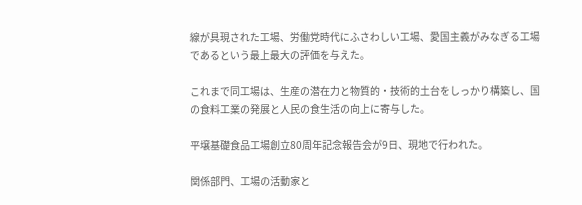線が具現された工場、労働党時代にふさわしい工場、愛国主義がみなぎる工場であるという最上最大の評価を与えた。

これまで同工場は、生産の潜在力と物質的・技術的土台をしっかり構築し、国の食料工業の発展と人民の食生活の向上に寄与した。

平壌基礎食品工場創立80周年記念報告会が9日、現地で行われた。

関係部門、工場の活動家と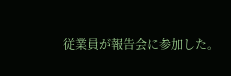従業員が報告会に参加した。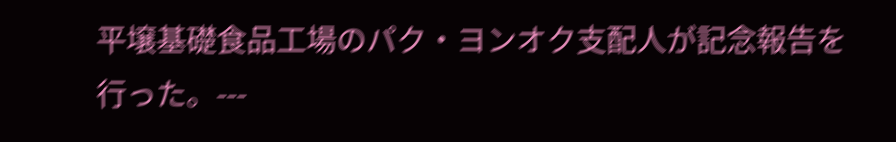平壌基礎食品工場のパク・ヨンオク支配人が記念報告を行った。---